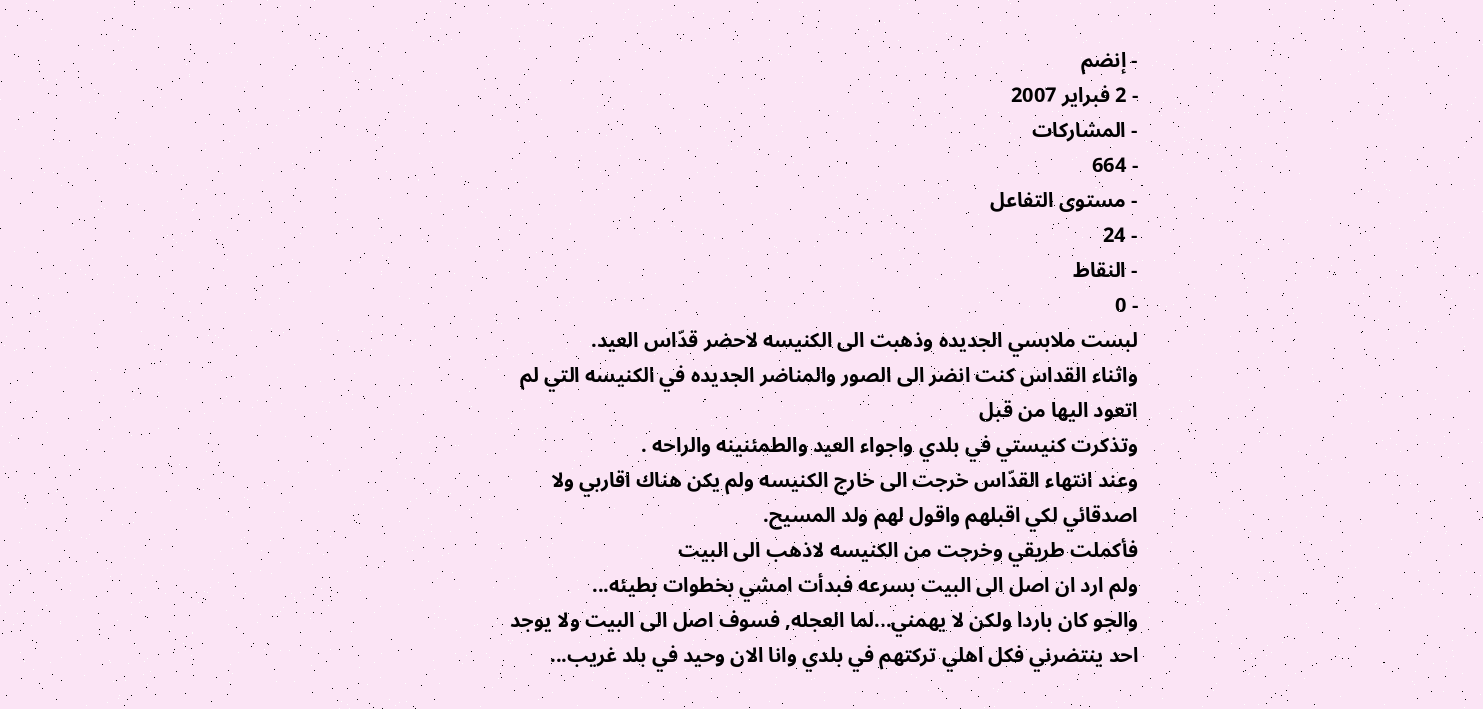- إنضم
- 2 فبراير 2007
- المشاركات
- 664
- مستوى التفاعل
- 24
- النقاط
- 0
لبست ملابسي الجديده وذهبت الى الكنيسه لاحضر قدّاس العيد.
واثناء القداس كنت انضر الى الصور والمناضر الجديده في الكنيسه التي لم اتعود اليها من قبل
وتذكرت كنيستي في بلدي واجواء العيد والطمئنينه والراحه .
وعند انتهاء القدّاس خرجت الى خارج الكنيسه ولم يكن هناك اقاربي ولا اصدقائي لكي اقبلهم واقول لهم ولد المسيح.
فأكملت طريقي وخرجت من الكنيسه لاذهب الى البيت
ولم ارد ان اصل الى البيت بسرعه فبدأت امشي بخطوات بطيئه...
والجو كان باردا ولكن لا يهمني...لما العجله, فسوف اصل الى البيت ولا يوجد احد ينتضرني فكل اهلي تركتهم في بلدي وانا الان وحيد في بلد غريب...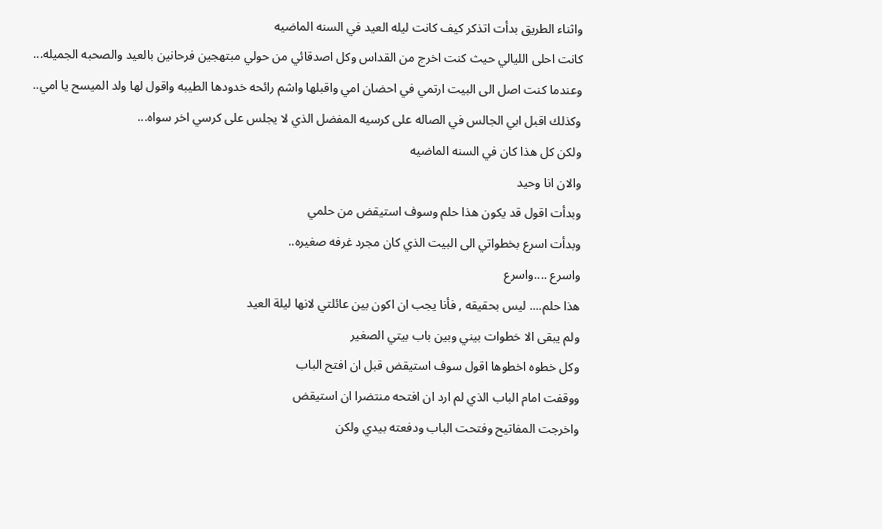واثناء الطريق بدأت اتذكر كيف كانت ليله العيد في السنه الماضيه
كانت احلى الليالي حيث كنت اخرج من القداس وكل اصدقائي من حولي مبتهجين فرحانين بالعيد والصحبه الجميله...
وعندما كنت اصل الى البيت ارتمي في احضان امي واقبلها واشم رائحه خدودها الطيبه واقول لها ولد الميسح يا امي..
وكذلك اقبل ابي الجالس في الصاله على كرسيه المفضل الذي لا يجلس على كرسي اخر سواه...
ولكن كل هذا كان في السنه الماضيه
والان انا وحيد
وبدأت اقول قد يكون هذا حلم وسوف استيقض من حلمي
وبدأت اسرع بخطواتي الى البيت الذي كان مجرد غرفه صغيره..
واسرع ....واسرع
هذا حلم.... ليس بحقيقه , فأنا يجب ان اكون بين عائلتي لانها ليلة العيد
ولم يبقى الا خطوات بيني وبين باب بيتي الصغير
وكل خطوه اخطوها اقول سوف استيقض قبل ان افتح الباب
ووقفت امام الباب الذي لم ارد ان افتحه منتضرا ان استيقض
واخرجت المفاتيح وفتحت الباب ودفعته بيدي ولكن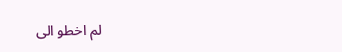لم اخطو الى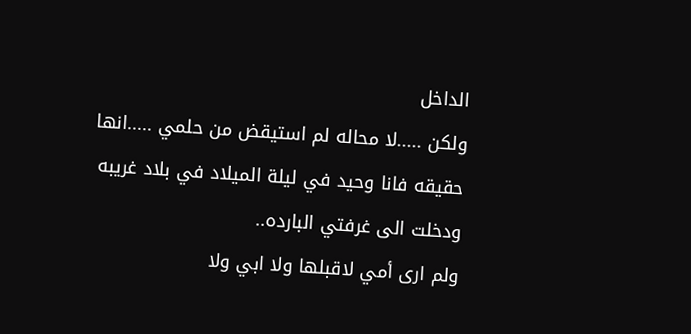الداخل
ولكن .....لا محاله لم استيقض من حلمي .....انها حقيقه فانا وحيد في ليلة الميلاد في بلاد غريبه
ودخلت الى غرفتي البارده..
ولم ارى أمي لاقبلها ولا ابي ولا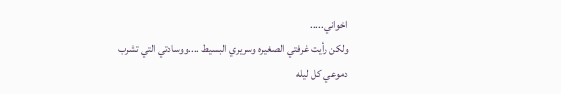اخواني.....
ولكن رأيت غرفتي الصغيره وسريري البسيط ....ووسادتي التي تشرب دموعي كل ليله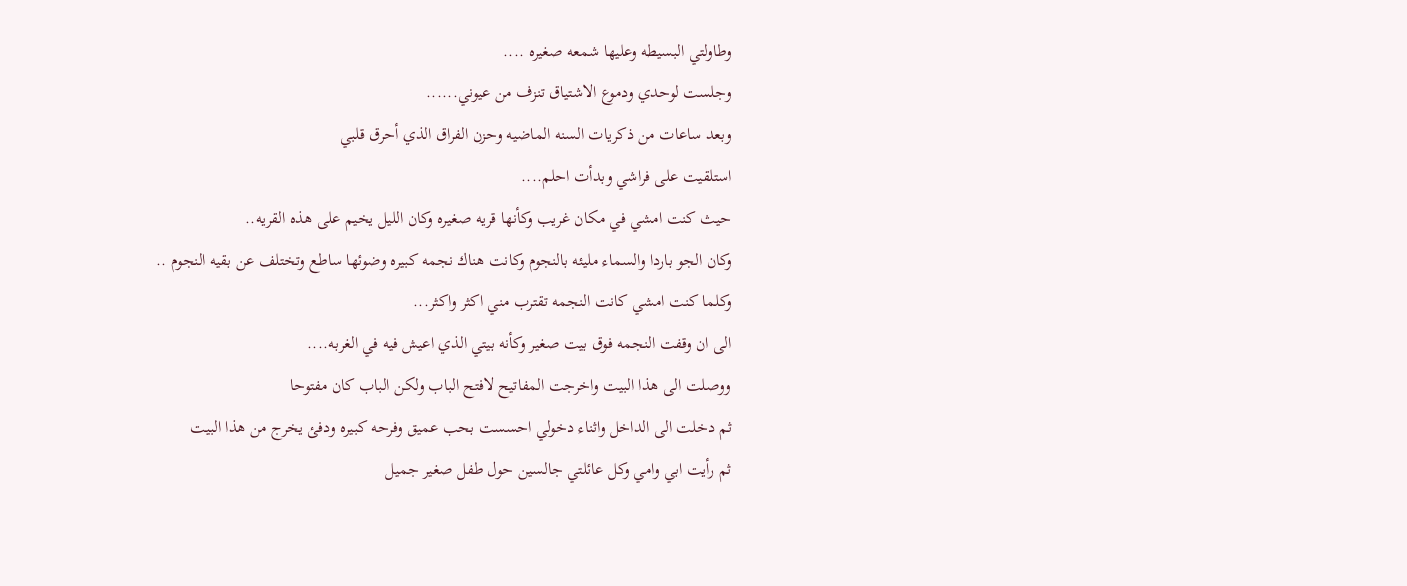وطاولتي البسيطه وعليها شمعه صغيره ....
وجلست لوحدي ودموع الاشتياق تنزف من عيوني......
وبعد ساعات من ذكريات السنه الماضيه وحزن الفراق الذي أحرق قلبي
استلقيت على فراشي وبدأت احلم....
حيث كنت امشي في مكان غريب وكأنها قريه صغيره وكان الليل يخيم على هذه القريه..
وكان الجو باردا والسماء مليئه بالنجوم وكانت هناك نجمه كبيره وضوئها ساطع وتختلف عن بقيه النجوم ..
وكلما كنت امشي كانت النجمه تقترب مني اكثر واكثر...
الى ان وقفت النجمه فوق بيت صغير وكأنه بيتي الذي اعيش فيه في الغربه....
ووصلت الى هذا البيت واخرجت المفاتيح لافتح الباب ولكن الباب كان مفتوحا
ثم دخلت الى الداخل واثناء دخولي احسست بحب عميق وفرحه كبيره ودفئ يخرج من هذا البيت
ثم رأيت ابي وامي وكل عائلتي جالسين حول طفل صغير جميل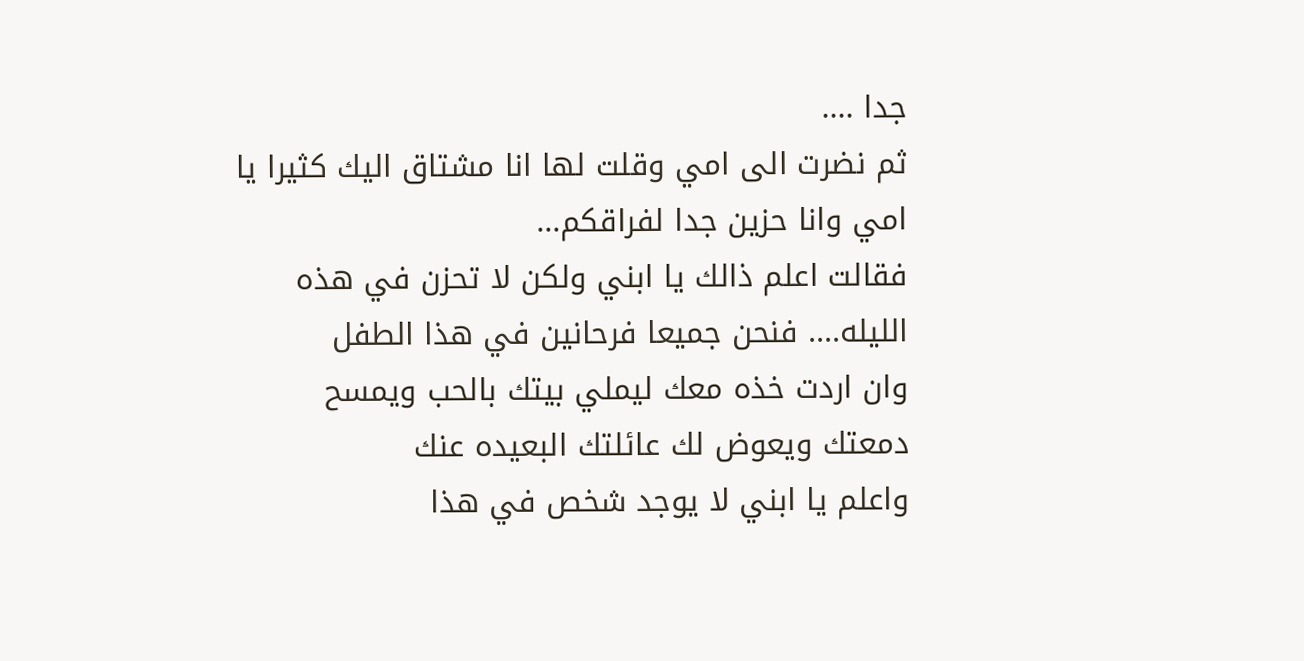جدا ....
ثم نضرت الى امي وقلت لها انا مشتاق اليك كثيرا يا امي وانا حزين جدا لفراقكم...
فقالت اعلم ذالك يا ابني ولكن لا تحزن في هذه الليله.... فنحن جميعا فرحانين في هذا الطفل
وان اردت خذه معك ليملي بيتك بالحب ويمسح دمعتك ويعوض لك عائلتك البعيده عنك
واعلم يا ابني لا يوجد شخص في هذا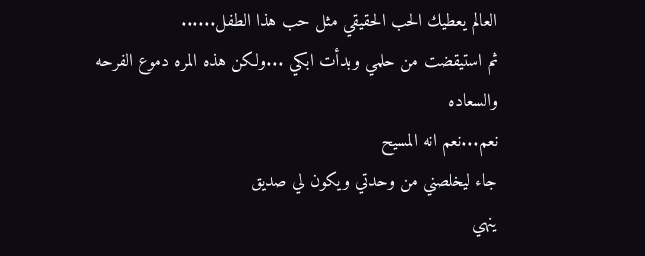العالم يعطيك الحب الحقيقي مثل حب هذا الطفل......
ثم استيقضت من حلمي وبدأت ابكي ...ولكن هذه المره دموع الفرحه والسعاده
نعم...نعم انه المسيح
جاء ليخلصني من وحدتي ويكون لي صديق
ينهي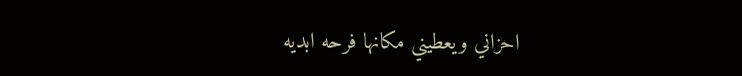احزاني ويعطيني مكانها فرحه ابديه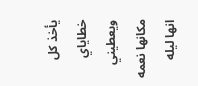يأخذ كل خطاياي ويعطيني مكانها نعمه
انها ليله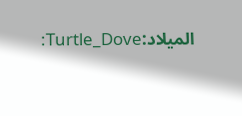الميلاد:Turtle_Dove: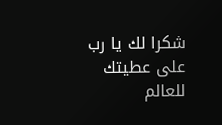شكرا لك يا رب على عطيتك للعالم